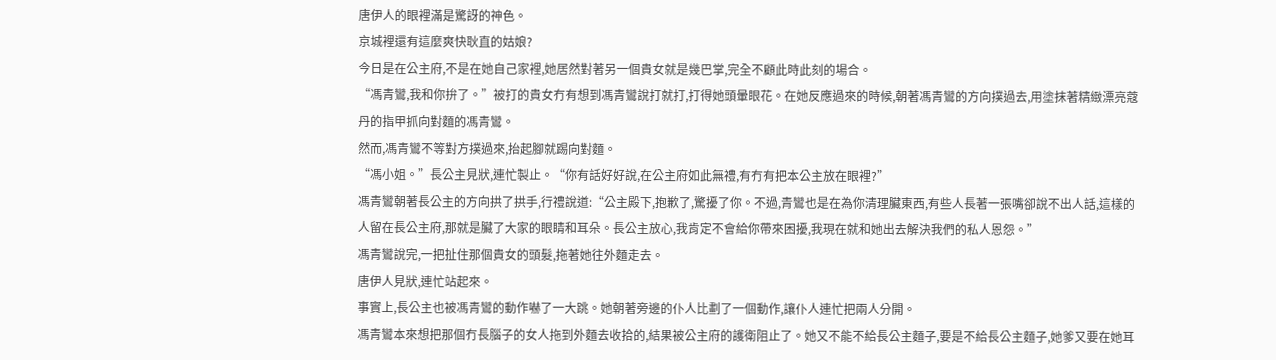唐伊人的眼裡滿是驚訝的神色。
京城裡還有這麼爽快耿直的姑娘?
今日是在公主府,不是在她自己家裡,她居然對著另一個貴女就是幾巴掌,完全不顧此時此刻的場合。
“馮青鸞,我和你拚了。”被打的貴女冇有想到馮青鸞說打就打,打得她頭暈眼花。在她反應過來的時候,朝著馮青鸞的方向撲過去,用塗抹著精緻漂亮蔻丹的指甲抓向對麵的馮青鸞。
然而,馮青鸞不等對方撲過來,抬起腳就踢向對麵。
“馮小姐。”長公主見狀,連忙製止。“你有話好好說,在公主府如此無禮,有冇有把本公主放在眼裡?”
馮青鸞朝著長公主的方向拱了拱手,行禮說道:“公主殿下,抱歉了,驚擾了你。不過,青鸞也是在為你清理臟東西,有些人長著一張嘴卻說不出人話,這樣的人留在長公主府,那就是臟了大家的眼睛和耳朵。長公主放心,我肯定不會給你帶來困擾,我現在就和她出去解決我們的私人恩怨。”
馮青鸞說完,一把扯住那個貴女的頭髮,拖著她往外麵走去。
唐伊人見狀,連忙站起來。
事實上,長公主也被馮青鸞的動作嚇了一大跳。她朝著旁邊的仆人比劃了一個動作,讓仆人連忙把兩人分開。
馮青鸞本來想把那個冇長腦子的女人拖到外麵去收拾的,結果被公主府的護衛阻止了。她又不能不給長公主麵子,要是不給長公主麵子,她爹又要在她耳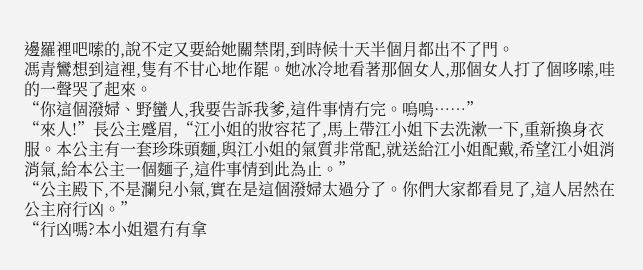邊羅裡吧嗦的,說不定又要給她關禁閉,到時候十天半個月都出不了門。
馮青鸞想到這裡,隻有不甘心地作罷。她冰冷地看著那個女人,那個女人打了個哆嗦,哇的一聲哭了起來。
“你這個潑婦、野蠻人,我要告訴我爹,這件事情冇完。嗚嗚……”
“來人!”長公主蹙眉,“江小姐的妝容花了,馬上帶江小姐下去洗漱一下,重新換身衣服。本公主有一套珍珠頭麵,與江小姐的氣質非常配,就送給江小姐配戴,希望江小姐消消氣,給本公主一個麵子,這件事情到此為止。”
“公主殿下,不是瀾兒小氣,實在是這個潑婦太過分了。你們大家都看見了,這人居然在公主府行凶。”
“行凶嗎?本小姐還冇有拿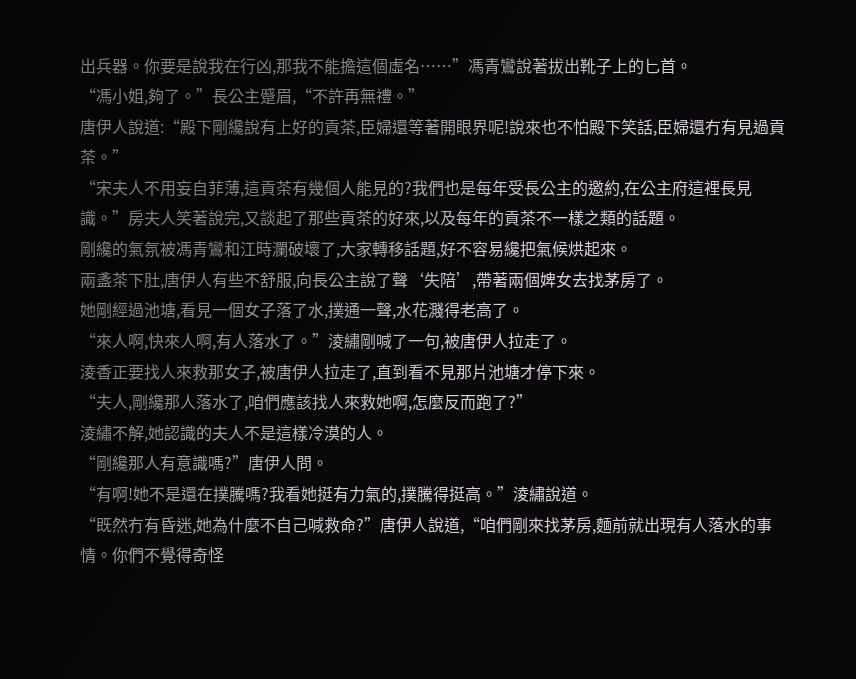出兵器。你要是說我在行凶,那我不能擔這個虛名……”馮青鸞說著拔出靴子上的匕首。
“馮小姐,夠了。”長公主蹙眉,“不許再無禮。”
唐伊人說道:“殿下剛纔說有上好的貢茶,臣婦還等著開眼界呢!說來也不怕殿下笑話,臣婦還冇有見過貢茶。”
“宋夫人不用妄自菲薄,這貢茶有幾個人能見的?我們也是每年受長公主的邀約,在公主府這裡長見識。”房夫人笑著說完,又談起了那些貢茶的好來,以及每年的貢茶不一樣之類的話題。
剛纔的氣氛被馮青鸞和江時瀾破壞了,大家轉移話題,好不容易纔把氣候烘起來。
兩盞茶下肚,唐伊人有些不舒服,向長公主說了聲‘失陪’,帶著兩個婢女去找茅房了。
她剛經過池塘,看見一個女子落了水,撲通一聲,水花濺得老高了。
“來人啊,快來人啊,有人落水了。”淩繡剛喊了一句,被唐伊人拉走了。
淩香正要找人來救那女子,被唐伊人拉走了,直到看不見那片池塘才停下來。
“夫人,剛纔那人落水了,咱們應該找人來救她啊,怎麼反而跑了?”
淩繡不解,她認識的夫人不是這樣冷漠的人。
“剛纔那人有意識嗎?”唐伊人問。
“有啊!她不是還在撲騰嗎?我看她挺有力氣的,撲騰得挺高。”淩繡說道。
“既然冇有昏迷,她為什麼不自己喊救命?”唐伊人說道,“咱們剛來找茅房,麵前就出現有人落水的事情。你們不覺得奇怪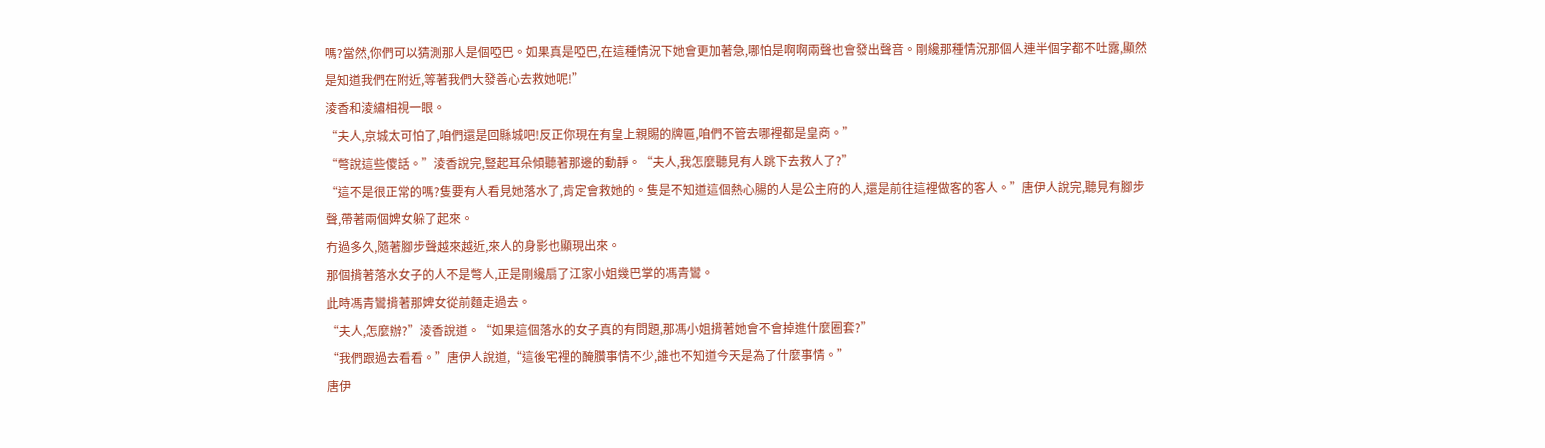嗎?當然,你們可以猜測那人是個啞巴。如果真是啞巴,在這種情況下她會更加著急,哪怕是啊啊兩聲也會發出聲音。剛纔那種情況那個人連半個字都不吐露,顯然是知道我們在附近,等著我們大發善心去救她呢!”
淩香和淩繡相視一眼。
“夫人,京城太可怕了,咱們還是回縣城吧!反正你現在有皇上親賜的牌匾,咱們不管去哪裡都是皇商。”
“彆說這些傻話。”淩香說完,豎起耳朵傾聽著那邊的動靜。“夫人,我怎麼聽見有人跳下去救人了?”
“這不是很正常的嗎?隻要有人看見她落水了,肯定會救她的。隻是不知道這個熱心腸的人是公主府的人,還是前往這裡做客的客人。”唐伊人說完,聽見有腳步聲,帶著兩個婢女躲了起來。
冇過多久,隨著腳步聲越來越近,來人的身影也顯現出來。
那個揹著落水女子的人不是彆人,正是剛纔扇了江家小姐幾巴掌的馮青鸞。
此時馮青鸞揹著那婢女從前麵走過去。
“夫人,怎麼辦?”淩香說道。“如果這個落水的女子真的有問題,那馮小姐揹著她會不會掉進什麼圈套?”
“我們跟過去看看。”唐伊人說道,“這後宅裡的醃臢事情不少,誰也不知道今天是為了什麼事情。”
唐伊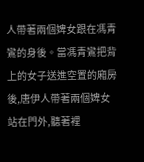人帶著兩個婢女跟在馮青鸞的身後。當馮青鸞把背上的女子送進空置的廂房後,唐伊人帶著兩個婢女站在門外,聽著裡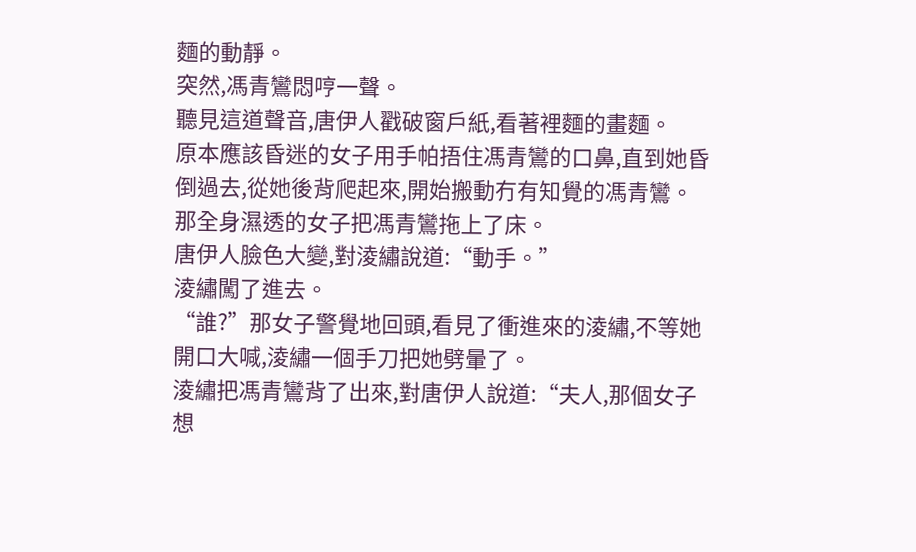麵的動靜。
突然,馮青鸞悶哼一聲。
聽見這道聲音,唐伊人戳破窗戶紙,看著裡麵的畫麵。
原本應該昏迷的女子用手帕捂住馮青鸞的口鼻,直到她昏倒過去,從她後背爬起來,開始搬動冇有知覺的馮青鸞。
那全身濕透的女子把馮青鸞拖上了床。
唐伊人臉色大變,對淩繡說道:“動手。”
淩繡闖了進去。
“誰?”那女子警覺地回頭,看見了衝進來的淩繡,不等她開口大喊,淩繡一個手刀把她劈暈了。
淩繡把馮青鸞背了出來,對唐伊人說道:“夫人,那個女子想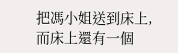把馮小姐送到床上,而床上還有一個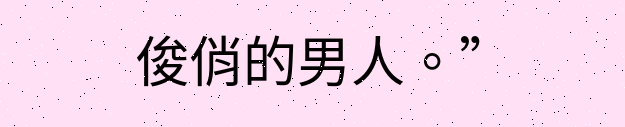俊俏的男人。”